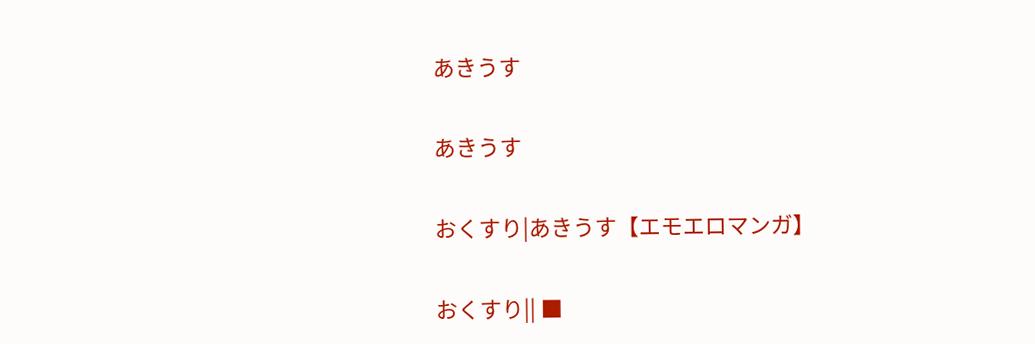あきうす

あきうす

おくすり|あきうす【エモエロマンガ】

おくすり|| ■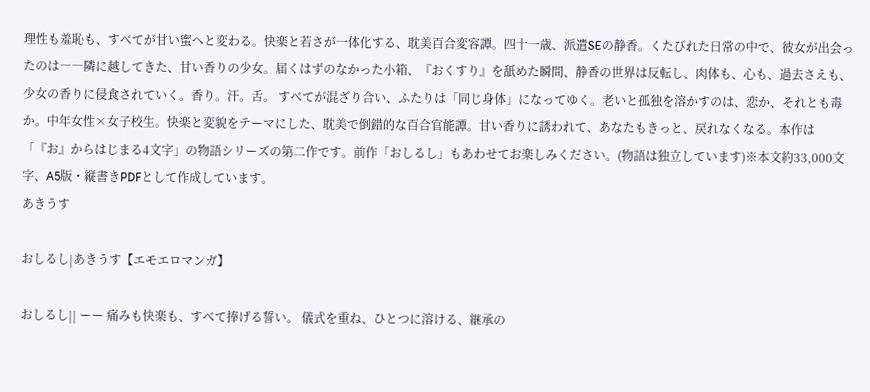理性も羞恥も、すべてが甘い蜜へと変わる。快楽と若さが一体化する、耽美百合変容譚。四十一歳、派遣SEの静香。くたびれた日常の中で、彼女が出会ったのは――隣に越してきた、甘い香りの少女。届くはずのなかった小箱、『おくすり』を舐めた瞬間、静香の世界は反転し、肉体も、心も、過去さえも、少女の香りに侵食されていく。香り。汗。舌。 すべてが混ざり合い、ふたりは「同じ身体」になってゆく。老いと孤独を溶かすのは、恋か、それとも毒か。中年女性×女子校生。快楽と変貌をテーマにした、耽美で倒錯的な百合官能譚。甘い香りに誘われて、あなたもきっと、戻れなくなる。本作は「『お』からはじまる4文字」の物語シリーズの第二作です。前作「おしるし」もあわせてお楽しみください。(物語は独立しています)※本文約33,000文字、A5版・縦書きPDFとして作成しています。
あきうす

おしるし|あきうす【エモエロマンガ】

おしるし|| ーー 痛みも快楽も、すべて捧げる誓い。 儀式を重ね、ひとつに溶ける、継承の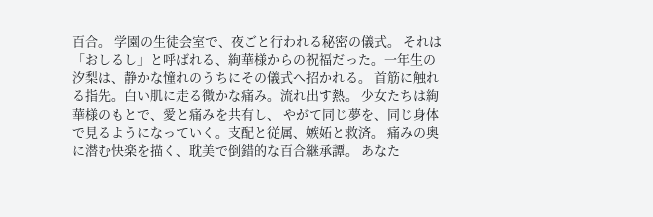百合。 学園の生徒会室で、夜ごと行われる秘密の儀式。 それは「おしるし」と呼ばれる、絢華様からの祝福だった。一年生の汐梨は、静かな憧れのうちにその儀式へ招かれる。 首筋に触れる指先。白い肌に走る微かな痛み。流れ出す熱。 少女たちは絢華様のもとで、愛と痛みを共有し、 やがて同じ夢を、同じ身体で見るようになっていく。支配と従属、嫉妬と救済。 痛みの奥に潜む快楽を描く、耽美で倒錯的な百合継承譚。 あなた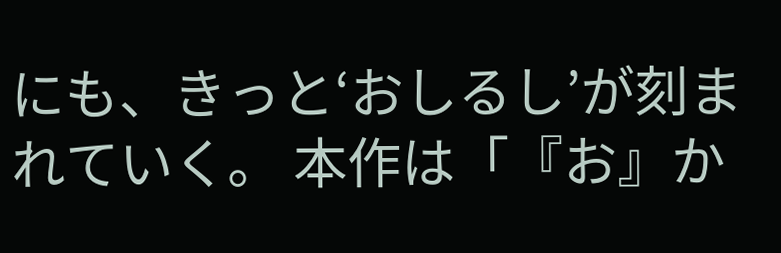にも、きっと‘おしるし’が刻まれていく。 本作は「『お』か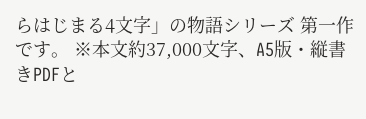らはじまる4文字」の物語シリーズ 第一作です。 ※本文約37,000文字、A5版・縦書きPDFと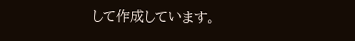して作成しています。